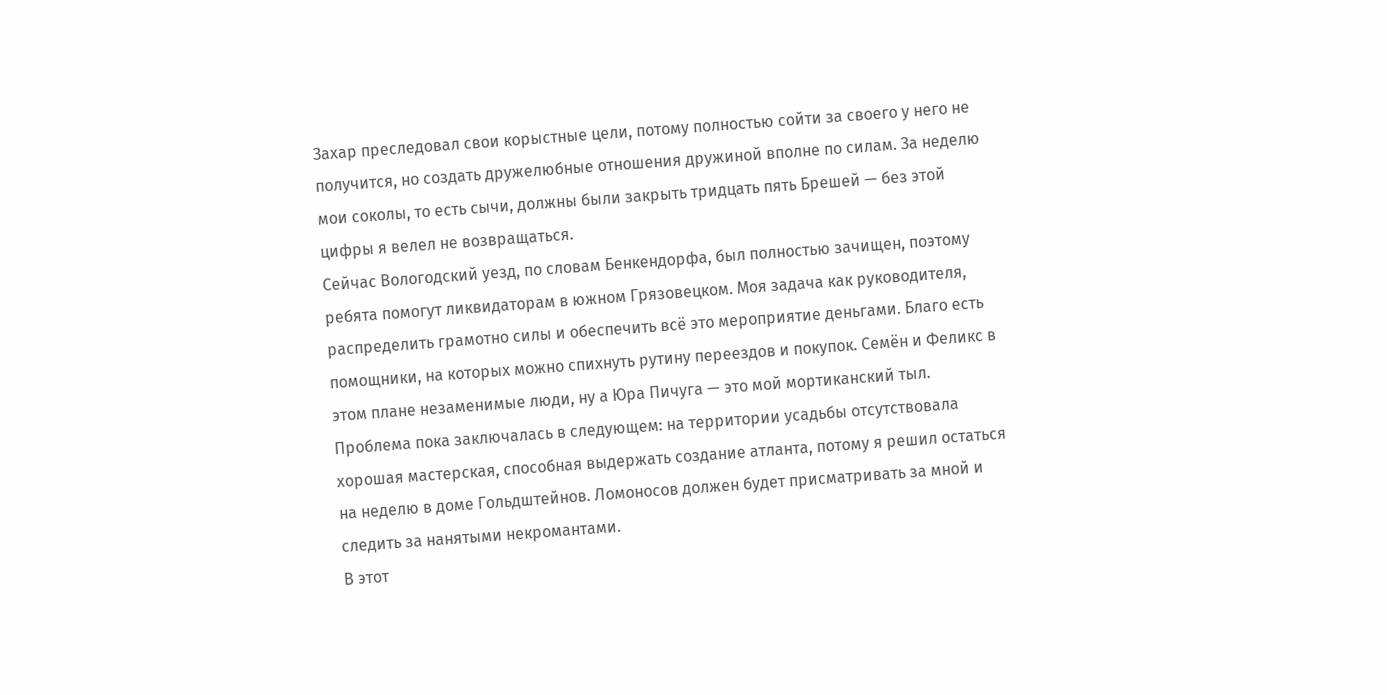Захар преследовал свои корыстные цели, потому полностью сойти за своего у него не получится, но создать дружелюбные отношения дружиной вполне по силам. За неделю мои соколы, то есть сычи, должны были закрыть тридцать пять Брешей — без этой цифры я велел не возвращаться.
Сейчас Вологодский уезд, по словам Бенкендорфа, был полностью зачищен, поэтому ребята помогут ликвидаторам в южном Грязовецком. Моя задача как руководителя, распределить грамотно силы и обеспечить всё это мероприятие деньгами. Благо есть помощники, на которых можно спихнуть рутину переездов и покупок. Семён и Феликс в этом плане незаменимые люди, ну а Юра Пичуга — это мой мортиканский тыл.
Проблема пока заключалась в следующем: на территории усадьбы отсутствовала хорошая мастерская, способная выдержать создание атланта, потому я решил остаться на неделю в доме Гольдштейнов. Ломоносов должен будет присматривать за мной и следить за нанятыми некромантами.
В этот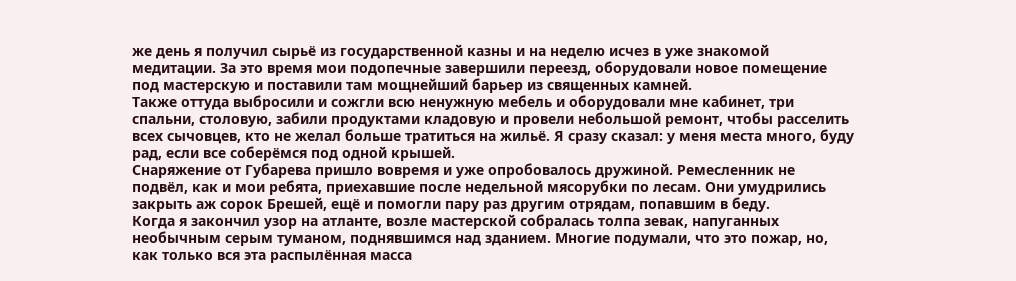же день я получил сырьё из государственной казны и на неделю исчез в уже знакомой медитации. За это время мои подопечные завершили переезд, оборудовали новое помещение под мастерскую и поставили там мощнейший барьер из священных камней.
Также оттуда выбросили и сожгли всю ненужную мебель и оборудовали мне кабинет, три спальни, столовую, забили продуктами кладовую и провели небольшой ремонт, чтобы расселить всех сычовцев, кто не желал больше тратиться на жильё. Я сразу сказал: у меня места много, буду рад, если все соберёмся под одной крышей.
Снаряжение от Губарева пришло вовремя и уже опробовалось дружиной. Ремесленник не подвёл, как и мои ребята, приехавшие после недельной мясорубки по лесам. Они умудрились закрыть аж сорок Брешей, ещё и помогли пару раз другим отрядам, попавшим в беду.
Когда я закончил узор на атланте, возле мастерской собралась толпа зевак, напуганных необычным серым туманом, поднявшимся над зданием. Многие подумали, что это пожар, но, как только вся эта распылённая масса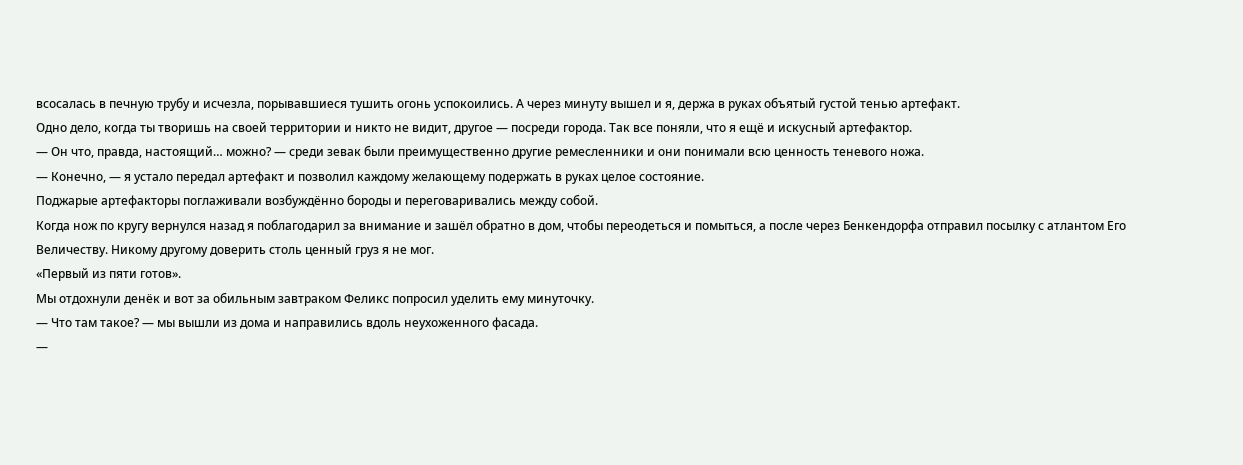всосалась в печную трубу и исчезла, порывавшиеся тушить огонь успокоились. А через минуту вышел и я, держа в руках объятый густой тенью артефакт.
Одно дело, когда ты творишь на своей территории и никто не видит, другое — посреди города. Так все поняли, что я ещё и искусный артефактор.
— Он что, правда, настоящий… можно? — среди зевак были преимущественно другие ремесленники и они понимали всю ценность теневого ножа.
— Конечно, — я устало передал артефакт и позволил каждому желающему подержать в руках целое состояние.
Поджарые артефакторы поглаживали возбуждённо бороды и переговаривались между собой.
Когда нож по кругу вернулся назад я поблагодарил за внимание и зашёл обратно в дом, чтобы переодеться и помыться, а после через Бенкендорфа отправил посылку с атлантом Его Величеству. Никому другому доверить столь ценный груз я не мог.
«Первый из пяти готов».
Мы отдохнули денёк и вот за обильным завтраком Феликс попросил уделить ему минуточку.
— Что там такое? — мы вышли из дома и направились вдоль неухоженного фасада.
—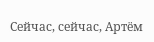Сейчас, сейчас, Артём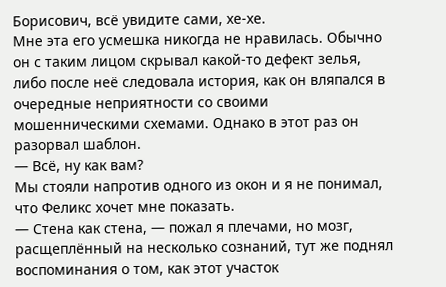Борисович, всё увидите сами, хе-хе.
Мне эта его усмешка никогда не нравилась. Обычно он с таким лицом скрывал какой-то дефект зелья, либо после неё следовала история, как он вляпался в очередные неприятности со своими мошенническими схемами. Однако в этот раз он разорвал шаблон.
— Всё, ну как вам?
Мы стояли напротив одного из окон и я не понимал, что Феликс хочет мне показать.
— Стена как стена, — пожал я плечами, но мозг, расщеплённый на несколько сознаний, тут же поднял воспоминания о том, как этот участок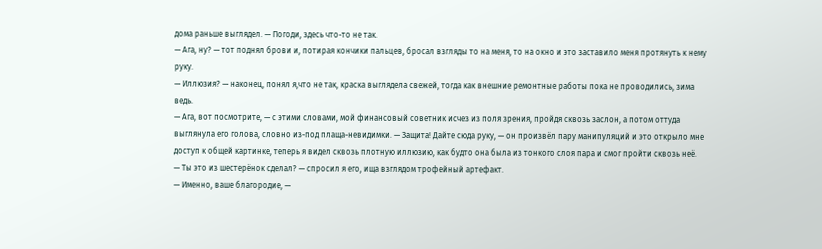дома раньше выглядел. — Погоди, здесь что-то не так.
— Ага, ну? — тот поднял брови и, потирая кончики пальцев, бросал взгляды то на меня, то на окно и это заставило меня протянуть к нему руку.
— Иллюзия? — наконец, понял я,что не так, краска выглядела свежей, тогда как внешние ремонтные работы пока не проводились, зима ведь.
— Ага, вот посмотрите, — с этими словами, мой финансовый советник исчез из поля зрения, пройдя сквозь заслон, а потом оттуда выглянула его голова, словно из-под плаща-невидимки. — Защита! Дайте сюда руку, — он произвёл пару манипуляций и это открыло мне доступ к общей картинке, теперь я видел сквозь плотную иллюзию, как будто она была из тонкого слоя пара и смог пройти сквозь неё.
— Ты это из шестерёнок сделал? — спросил я его, ища взглядом трофейный артефакт.
— Именно, ваше благородие, —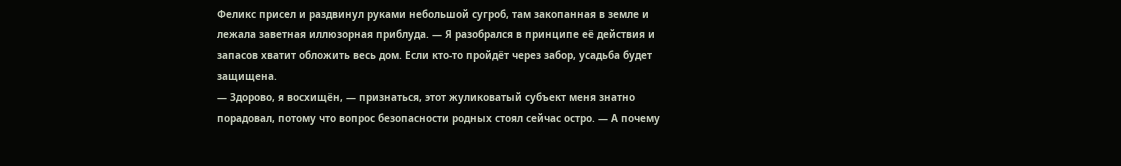Феликс присел и раздвинул руками небольшой сугроб, там закопанная в земле и лежала заветная иллюзорная приблуда. — Я разобрался в принципе её действия и запасов хватит обложить весь дом. Если кто-то пройдёт через забор, усадьба будет защищена.
— Здорово, я восхищён, — признаться, этот жуликоватый субъект меня знатно порадовал, потому что вопрос безопасности родных стоял сейчас остро. — А почему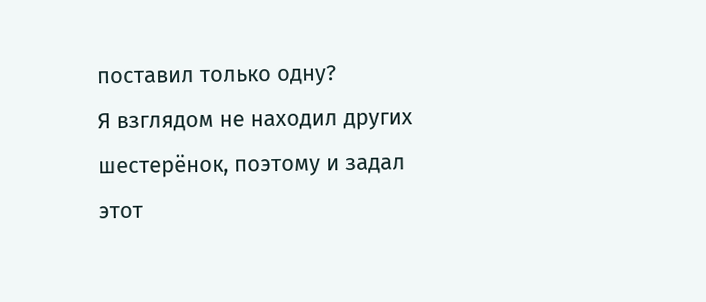поставил только одну?
Я взглядом не находил других шестерёнок, поэтому и задал этот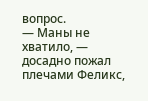вопрос.
— Маны не хватило, — досадно пожал плечами Феликс,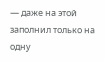— даже на этой заполнил только на одну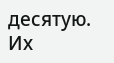десятую. Их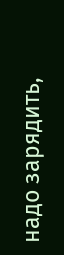надо зарядить,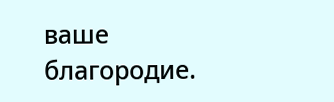ваше благородие.